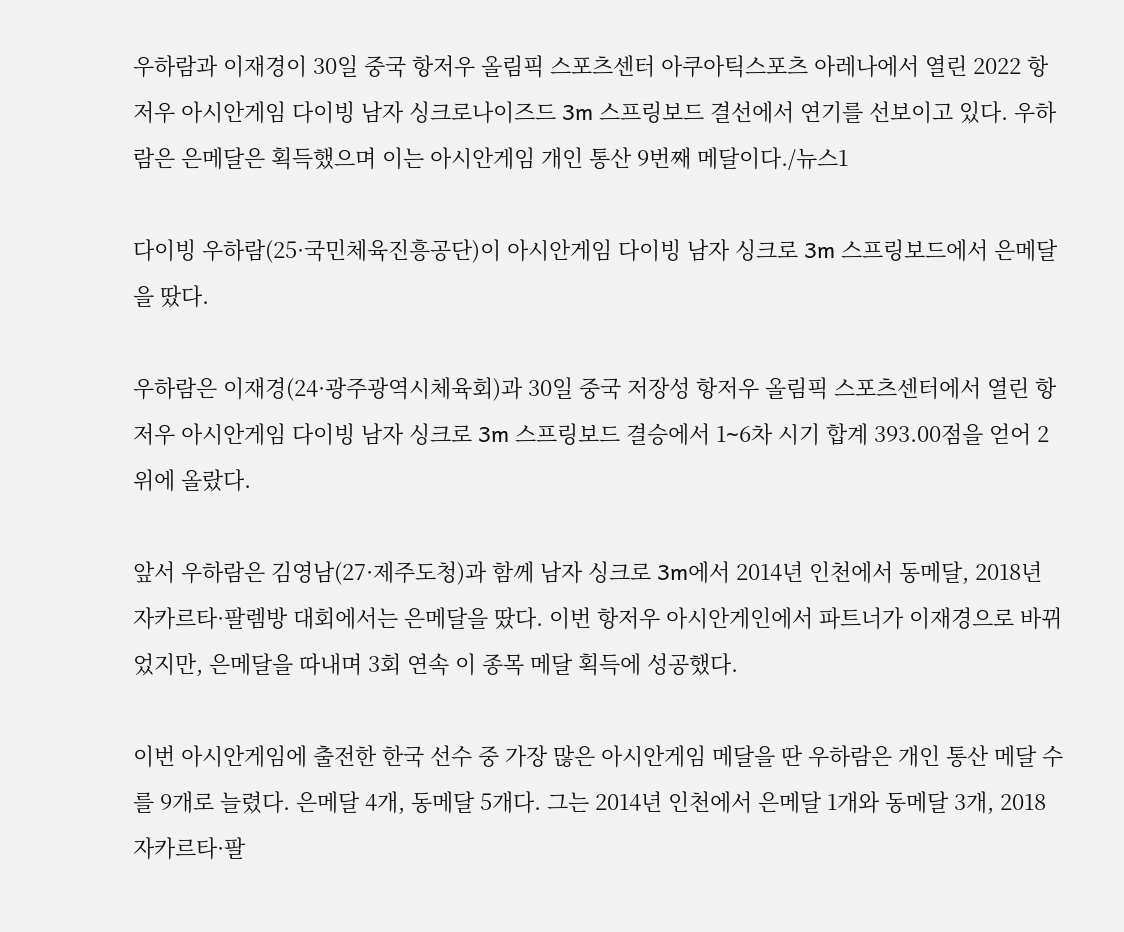우하람과 이재경이 30일 중국 항저우 올림픽 스포츠센터 아쿠아틱스포츠 아레나에서 열린 2022 항저우 아시안게임 다이빙 남자 싱크로나이즈드 3m 스프링보드 결선에서 연기를 선보이고 있다. 우하람은 은메달은 획득했으며 이는 아시안게임 개인 통산 9번째 메달이다./뉴스1

다이빙 우하람(25·국민체육진흥공단)이 아시안게임 다이빙 남자 싱크로 3m 스프링보드에서 은메달을 땄다.

우하람은 이재경(24·광주광역시체육회)과 30일 중국 저장성 항저우 올림픽 스포츠센터에서 열린 항저우 아시안게임 다이빙 남자 싱크로 3m 스프링보드 결승에서 1∼6차 시기 합계 393.00점을 얻어 2위에 올랐다.

앞서 우하람은 김영남(27·제주도청)과 함께 남자 싱크로 3m에서 2014년 인천에서 동메달, 2018년 자카르타·팔렘방 대회에서는 은메달을 땄다. 이번 항저우 아시안게인에서 파트너가 이재경으로 바뀌었지만, 은메달을 따내며 3회 연속 이 종목 메달 획득에 성공했다.

이번 아시안게임에 출전한 한국 선수 중 가장 많은 아시안게임 메달을 딴 우하람은 개인 통산 메달 수를 9개로 늘렸다. 은메달 4개, 동메달 5개다. 그는 2014년 인천에서 은메달 1개와 동메달 3개, 2018 자카르타·팔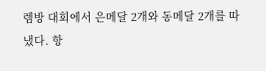렘방 대회에서 은메달 2개와 동메달 2개를 따냈다. 항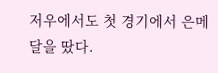저우에서도 첫 경기에서 은메달을 땄다.